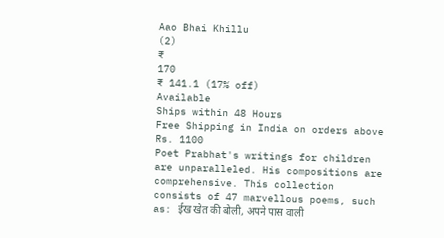Aao Bhai Khillu
(2)
₹
170
₹ 141.1 (17% off)
Available
Ships within 48 Hours
Free Shipping in India on orders above Rs. 1100
Poet Prabhat's writings for children are unparalleled. His compositions are comprehensive. This collection consists of 47 marvellous poems, such as: ईख खेत की बोली, अपने पास वाली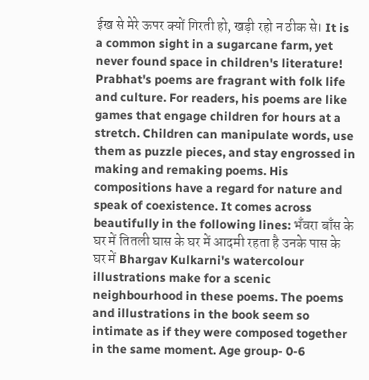ईख से मेरे ऊपर क्यों गिरती हो, खड़ी रहो न ठीक से। It is a common sight in a sugarcane farm, yet never found space in children's literature! Prabhat's poems are fragrant with folk life and culture. For readers, his poems are like games that engage children for hours at a stretch. Children can manipulate words, use them as puzzle pieces, and stay engrossed in making and remaking poems. His compositions have a regard for nature and speak of coexistence. It comes across beautifully in the following lines: भँवरा बाँस के घर में तितली घास के घर में आदमी रहता है उनके पास के घर में Bhargav Kulkarni's watercolour illustrations make for a scenic neighbourhood in these poems. The poems and illustrations in the book seem so intimate as if they were composed together in the same moment. Age group- 0-6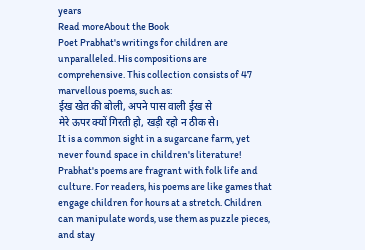years
Read moreAbout the Book
Poet Prabhat's writings for children are unparalleled. His compositions are comprehensive. This collection consists of 47 marvellous poems, such as:
ईख खेत की बोली, अपने पास वाली ईख से
मेरे ऊपर क्यों गिरती हो, खड़ी रहो न ठीक से।
It is a common sight in a sugarcane farm, yet never found space in children's literature! Prabhat's poems are fragrant with folk life and culture. For readers, his poems are like games that engage children for hours at a stretch. Children can manipulate words, use them as puzzle pieces, and stay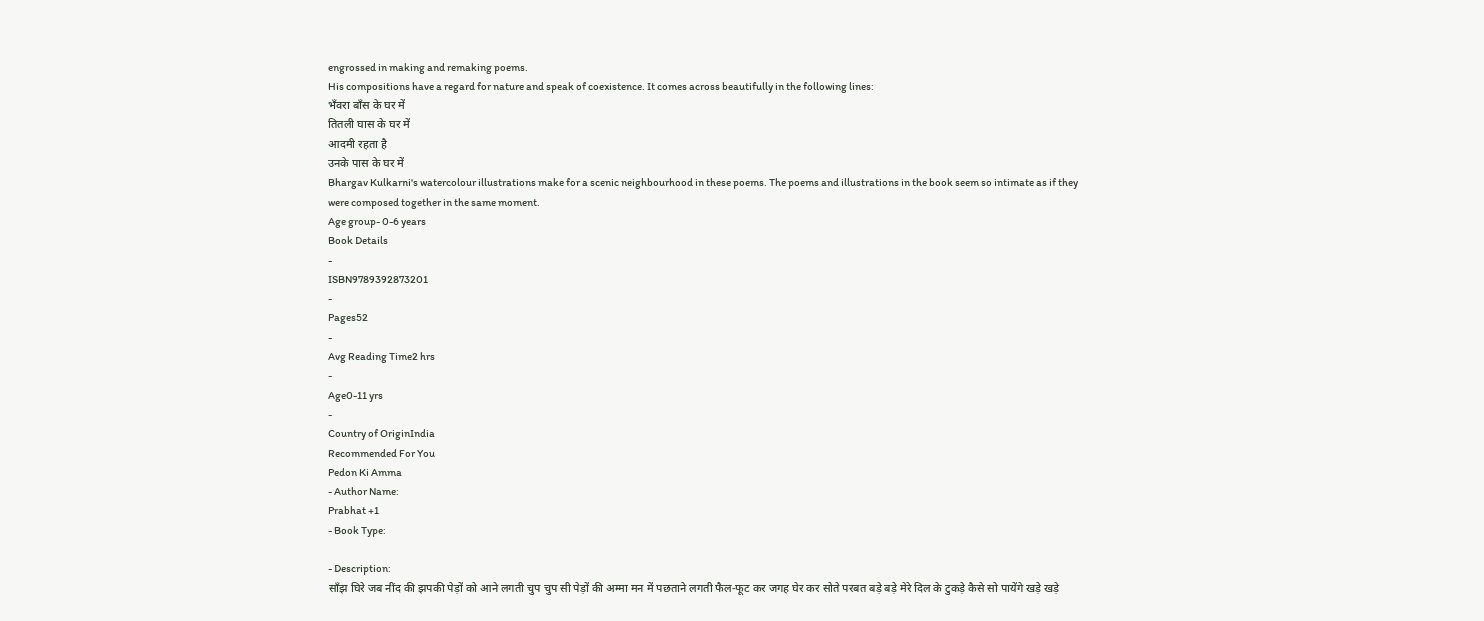engrossed in making and remaking poems.
His compositions have a regard for nature and speak of coexistence. It comes across beautifully in the following lines:
भँवरा बाँस के घर में
तितली घास के घर में
आदमी रहता है
उनके पास के घर में
Bhargav Kulkarni's watercolour illustrations make for a scenic neighbourhood in these poems. The poems and illustrations in the book seem so intimate as if they were composed together in the same moment.
Age group- 0-6 years
Book Details
-
ISBN9789392873201
-
Pages52
-
Avg Reading Time2 hrs
-
Age0-11 yrs
-
Country of OriginIndia
Recommended For You
Pedon Ki Amma
- Author Name:
Prabhat +1
- Book Type:

- Description:
साँझ घिरे जब नींद की झपकी पेड़ों को आने लगती चुप चुप सी पेड़ों की अम्मा मन में पछताने लगती फैल-फूट कर जगह घेर कर सोते परबत बड़े बड़े मेरे दिल के टुकड़े कैसे सो पायेंगे खड़े खड़े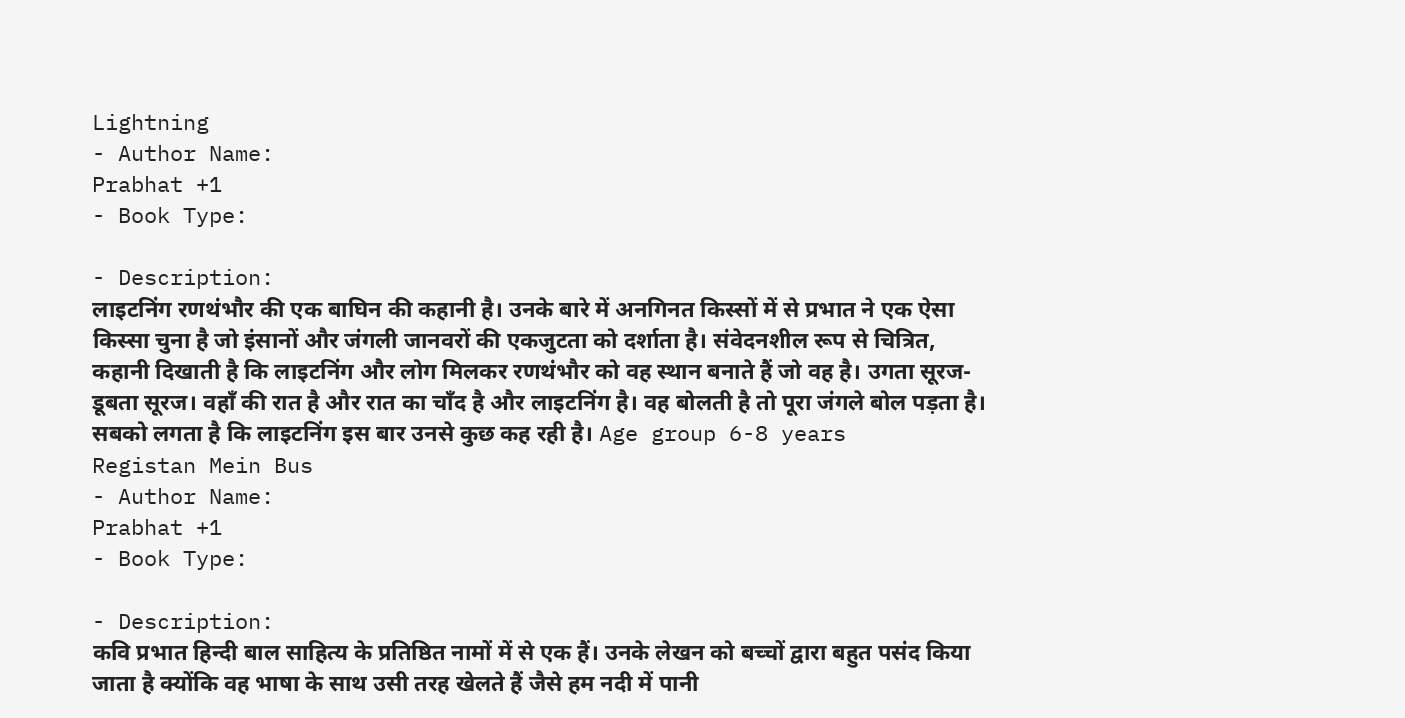Lightning
- Author Name:
Prabhat +1
- Book Type:

- Description:
लाइटनिंग रणथंभौर की एक बाघिन की कहानी है। उनके बारे में अनगिनत किस्सों में से प्रभात ने एक ऐसा किस्सा चुना है जो इंसानों और जंगली जानवरों की एकजुटता को दर्शाता है। संवेदनशील रूप से चित्रित, कहानी दिखाती है कि लाइटनिंग और लोग मिलकर रणथंभौर को वह स्थान बनाते हैं जो वह है। उगता सूरज-डूबता सूरज। वहाँ की रात है और रात का चाँद है और लाइटनिंग है। वह बोलती है तो पूरा जंगले बोल पड़ता है। सबको लगता है कि लाइटनिंग इस बार उनसे कुछ कह रही है। Age group 6-8 years
Registan Mein Bus
- Author Name:
Prabhat +1
- Book Type:

- Description:
कवि प्रभात हिन्दी बाल साहित्य के प्रतिष्ठित नामों में से एक हैं। उनके लेखन को बच्चों द्वारा बहुत पसंद किया जाता है क्योंकि वह भाषा के साथ उसी तरह खेलते हैं जैसे हम नदी में पानी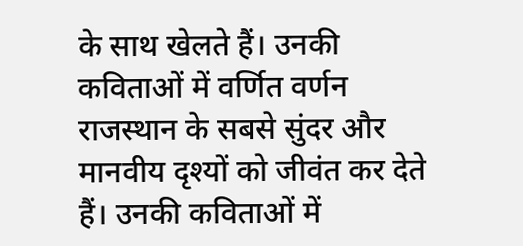के साथ खेलते हैं। उनकी कविताओं में वर्णित वर्णन राजस्थान के सबसे सुंदर और मानवीय दृश्यों को जीवंत कर देते हैं। उनकी कविताओं में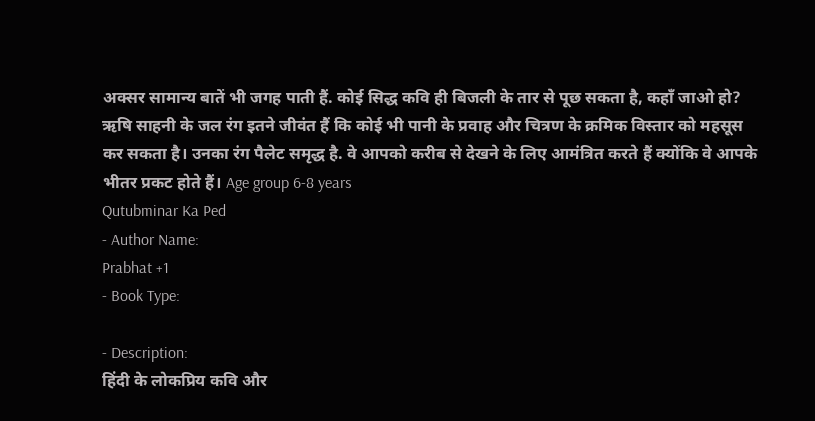अक्सर सामान्य बातें भी जगह पाती हैं. कोई सिद्ध कवि ही बिजली के तार से पूछ सकता है, कहाँ जाओ हो? ऋषि साहनी के जल रंग इतने जीवंत हैं कि कोई भी पानी के प्रवाह और चित्रण के क्रमिक विस्तार को महसूस कर सकता है। उनका रंग पैलेट समृद्ध है. वे आपको करीब से देखने के लिए आमंत्रित करते हैं क्योंकि वे आपके भीतर प्रकट होते हैं। Age group 6-8 years
Qutubminar Ka Ped
- Author Name:
Prabhat +1
- Book Type:

- Description:
हिंदी के लोकप्रिय कवि और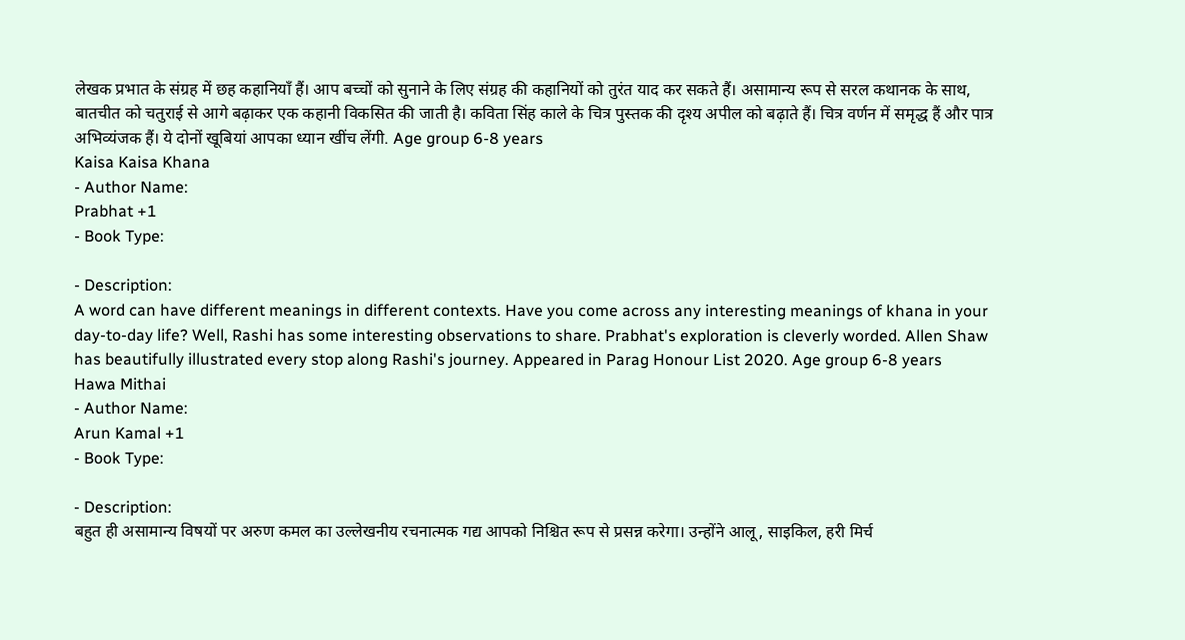लेखक प्रभात के संग्रह में छह कहानियाँ हैं। आप बच्चों को सुनाने के लिए संग्रह की कहानियों को तुरंत याद कर सकते हैं। असामान्य रूप से सरल कथानक के साथ, बातचीत को चतुराई से आगे बढ़ाकर एक कहानी विकसित की जाती है। कविता सिंह काले के चित्र पुस्तक की दृश्य अपील को बढ़ाते हैं। चित्र वर्णन में समृद्ध हैं और पात्र अभिव्यंजक हैं। ये दोनों खूबियां आपका ध्यान खींच लेंगी. Age group 6-8 years
Kaisa Kaisa Khana
- Author Name:
Prabhat +1
- Book Type:

- Description:
A word can have different meanings in different contexts. Have you come across any interesting meanings of khana in your day-to-day life? Well, Rashi has some interesting observations to share. Prabhat's exploration is cleverly worded. Allen Shaw has beautifully illustrated every stop along Rashi's journey. Appeared in Parag Honour List 2020. Age group 6-8 years
Hawa Mithai
- Author Name:
Arun Kamal +1
- Book Type:

- Description:
बहुत ही असामान्य विषयों पर अरुण कमल का उल्लेखनीय रचनात्मक गद्य आपको निश्चित रूप से प्रसन्न करेगा। उन्होंने आलू, साइकिल, हरी मिर्च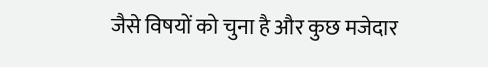जैसे विषयों को चुना है और कुछ मजेदार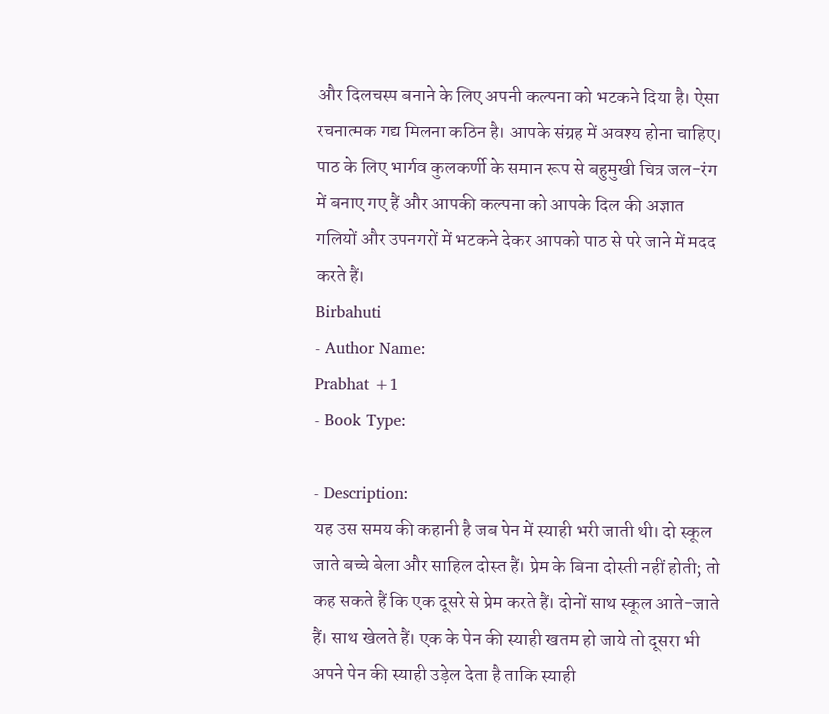और दिलचस्प बनाने के लिए अपनी कल्पना को भटकने दिया है। ऐसा रचनात्मक गद्य मिलना कठिन है। आपके संग्रह में अवश्य होना चाहिए। पाठ के लिए भार्गव कुलकर्णी के समान रूप से बहुमुखी चित्र जल-रंग में बनाए गए हैं और आपकी कल्पना को आपके दिल की अज्ञात गलियों और उपनगरों में भटकने देकर आपको पाठ से परे जाने में मदद करते हैं।
Birbahuti
- Author Name:
Prabhat +1
- Book Type:

- Description:
यह उस समय की कहानी है जब पेन में स्याही भरी जाती थी। दो स्कूल जाते बच्चे बेला और साहिल दोस्त हैं। प्रेम के बिना दोस्ती नहीं होती; तो कह सकते हैं कि एक दूसरे से प्रेम करते हैं। दोनों साथ स्कूल आते-जाते हैं। साथ खेलते हैं। एक के पेन की स्याही खतम हो जाये तो दूसरा भी अपने पेन की स्याही उड़ेल देता है ताकि स्याही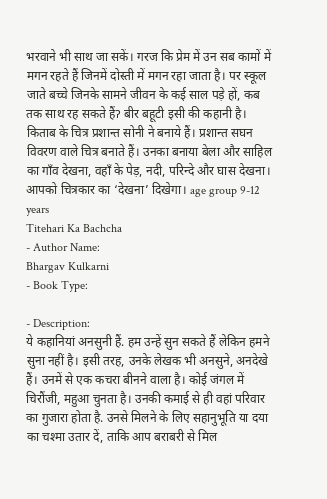भरवाने भी साथ जा सकें। गरज कि प्रेम में उन सब कामों में मगन रहते हैं जिनमें दोस्ती में मगन रहा जाता है। पर स्कूल जाते बच्चे जिनके सामने जीवन के कई साल पड़े हों, कब तक साथ रह सकते हैंॽ बीर बहूटी इसी की कहानी है। किताब के चित्र प्रशान्त सोनी ने बनाये हैं। प्रशान्त सघन विवरण वाले चित्र बनाते हैं। उनका बनाया बेला और साहिल का गाँव देखना, वहाँ के पेड़, नदी, परिन्दे और घास देखना। आपको चित्रकार का ‘देखना’ दिखेगा। age group 9-12 years
Titehari Ka Bachcha
- Author Name:
Bhargav Kulkarni
- Book Type:

- Description:
ये कहानियां अनसुनी हैं. हम उन्हें सुन सकते हैं लेकिन हमने सुना नहीं है। इसी तरह, उनके लेखक भी अनसुने, अनदेखे हैं। उनमें से एक कचरा बीनने वाला है। कोई जंगल में चिरौंजी, महुआ चुनता है। उनकी कमाई से ही वहां परिवार का गुजारा होता है. उनसे मिलने के लिए सहानुभूति या दया का चश्मा उतार दें, ताकि आप बराबरी से मिल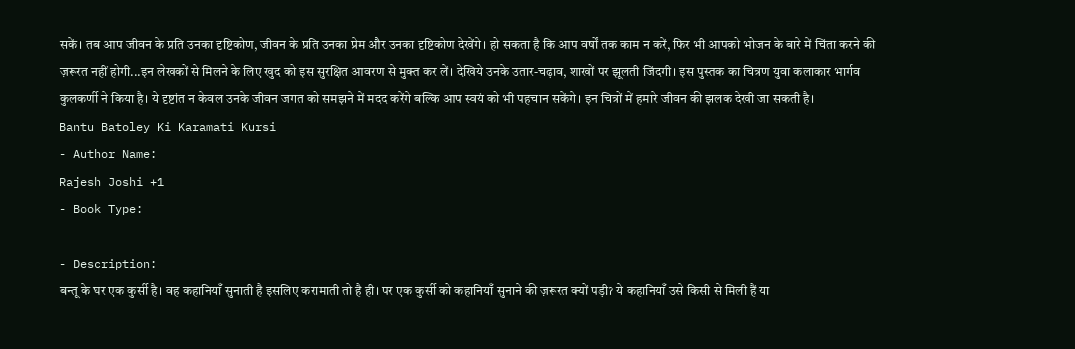सकें। तब आप जीवन के प्रति उनका दृष्टिकोण, जीवन के प्रति उनका प्रेम और उनका दृष्टिकोण देखेंगे। हो सकता है कि आप वर्षों तक काम न करें, फिर भी आपको भोजन के बारे में चिंता करने की ज़रूरत नहीं होगी...इन लेखकों से मिलने के लिए खुद को इस सुरक्षित आवरण से मुक्त कर लें। देखिये उनके उतार-चढ़ाव, शाखों पर झूलती जिंदगी। इस पुस्तक का चित्रण युवा कलाकार भार्गव कुलकर्णी ने किया है। ये दृष्टांत न केवल उनके जीवन जगत को समझने में मदद करेंगे बल्कि आप स्वयं को भी पहचान सकेंगे। इन चित्रों में हमारे जीवन की झलक देखी जा सकती है।
Bantu Batoley Ki Karamati Kursi
- Author Name:
Rajesh Joshi +1
- Book Type:

- Description:
बन्तू के घर एक कुर्सी है। वह कहानियाँ सुनाती है इसलिए करामाती तो है ही। पर एक कुर्सी को कहानियाँ सुनाने की ज़रूरत क्यों पड़ीॽ ये कहानियाँ उसे किसी से मिली हैं या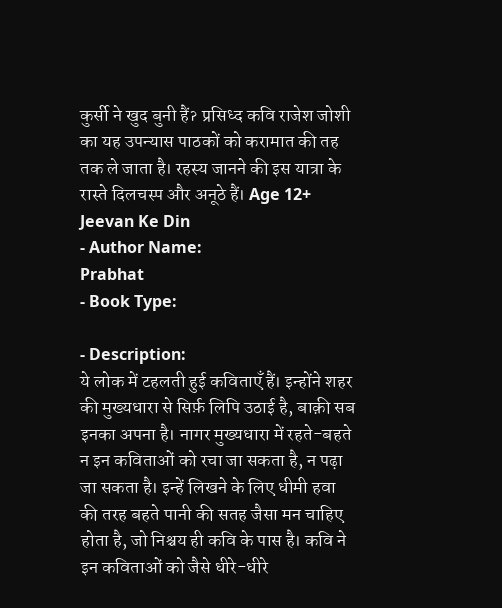कुर्सी ने खुद बुनी हैंॽ प्रसिध्द कवि राजेश जोशी का यह उपन्यास पाठकों को करामात की तह तक ले जाता है। रहस्य जानने की इस यात्रा के रास्ते दिलचस्प और अनूठे हैं। Age 12+
Jeevan Ke Din
- Author Name:
Prabhat
- Book Type:

- Description:
ये लोक में टहलती हुई कविताएँ हैं। इन्होंने शहर की मुख्यधारा से सिर्फ़ लिपि उठाई है, बाक़ी सब इनका अपना है। नागर मुख्यधारा में रहते-बहते न इन कविताओं को रचा जा सकता है, न पढ़ा जा सकता है। इन्हें लिखने के लिए धीमी हवा की तरह बहते पानी की सतह जैसा मन चाहिए होता है, जो निश्चय ही कवि के पास है। कवि ने इन कविताओं को जैसे धीरे-धीरे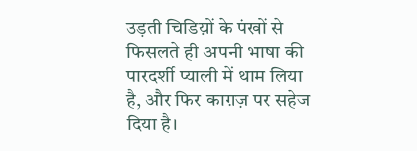उड़ती चिडिय़ों के पंखों से फिसलते ही अपनी भाषा की पारदर्शी प्याली में थाम लिया है, और फिर काग़ज़ पर सहेज दिया है।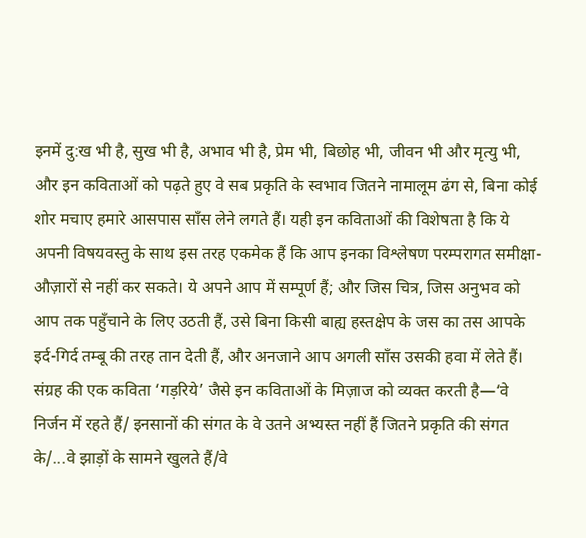इनमें दु:ख भी है, सुख भी है, अभाव भी है, प्रेम भी, बिछोह भी, जीवन भी और मृत्यु भी, और इन कविताओं को पढ़ते हुए वे सब प्रकृति के स्वभाव जितने नामालूम ढंग से, बिना कोई शोर मचाए हमारे आसपास साँस लेने लगते हैं। यही इन कविताओं की विशेषता है कि ये अपनी विषयवस्तु के साथ इस तरह एकमेक हैं कि आप इनका विश्लेषण परम्परागत समीक्षा-औज़ारों से नहीं कर सकते। ये अपने आप में सम्पूर्ण हैं; और जिस चित्र, जिस अनुभव को आप तक पहुँचाने के लिए उठती हैं, उसे बिना किसी बाह्य हस्तक्षेप के जस का तस आपके इर्द-गिर्द तम्बू की तरह तान देती हैं, और अनजाने आप अगली साँस उसकी हवा में लेते हैं।
संग्रह की एक कविता ‘गड़रिये’ जैसे इन कविताओं के मिज़ाज को व्यक्त करती है—‘वे निर्जन में रहते हैं/ इनसानों की संगत के वे उतने अभ्यस्त नहीं हैं जितने प्रकृति की संगत के/...वे झाड़ों के सामने खुलते हैं/वे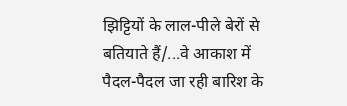झिट्टियों के लाल-पीले बेरों से बतियाते हैं/...वे आकाश में पैदल-पैदल जा रही बारिश के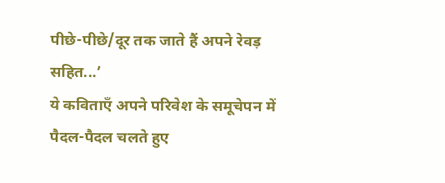पीछे-पीछे/दूर तक जाते हैं अपने रेवड़ सहित...’
ये कविताएँ अपने परिवेश के समूचेपन में पैदल-पैदल चलते हुए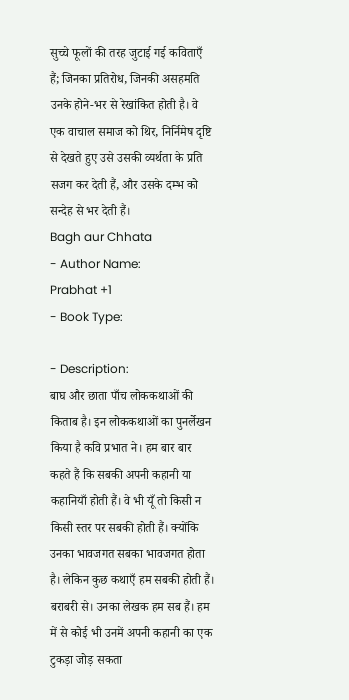सुच्चे फूलों की तरह जुटाई गई कविताएँ हैं; जिनका प्रतिरोध, जिनकी असहमति उनके होने-भर से रेखांकित होती है। वे एक वाचाल समाज को थिर, निर्निमेष दृष्टि से देखते हुए उसे उसकी व्यर्थता के प्रति सजग कर देती हैं, और उसके दम्भ को सन्देह से भर देती हैं।
Bagh aur Chhata
- Author Name:
Prabhat +1
- Book Type:

- Description:
बाघ और छाता पाँच लोककथाओं की किताब है। इन लोककथाओं का पुनर्लेखन किया है कवि प्रभात ने। हम बार बार कहते हैं कि सबकी अपनी कहानी या कहानियाँ होती हैं। वे भी यूँ तो किसी न किसी स्तर पर सबकी होती हैं। क्योंकि उनका भावजगत सबका भावजगत होता है। लेकिन कुछ कथाएँ हम सबकी होती हैं। बराबरी से। उनका लेखक हम सब हैं। हम में से कोई भी उनमें अपनी कहानी का एक टुकड़ा जोड़ सकता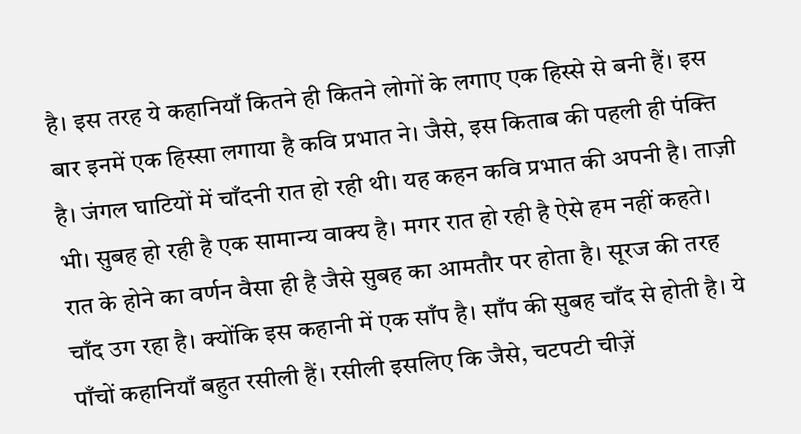है। इस तरह ये कहानियाँ कितने ही कितने लोगों के लगाए एक हिस्से से बनी हैं। इस बार इनमें एक हिस्सा लगाया है कवि प्रभात ने। जैसे, इस किताब की पहली ही पंक्ति है। जंगल घाटियों में चाँदनी रात हो रही थी। यह कहन कवि प्रभात की अपनी है। ताज़ी भी। सुबह हो रही है एक सामान्य वाक्य है। मगर रात हो रही है ऐसे हम नहीं कहते। रात के होने का वर्णन वैसा ही है जैसे सुबह का आमतौर पर होता है। सूरज की तरह चाँद उग रहा है। क्योंकि इस कहानी में एक साँप है। साँप की सुबह चाँद से होती है। ये पाँचों कहानियाँ बहुत रसीली हैं। रसीली इसलिए कि जैसे, चटपटी चीज़ें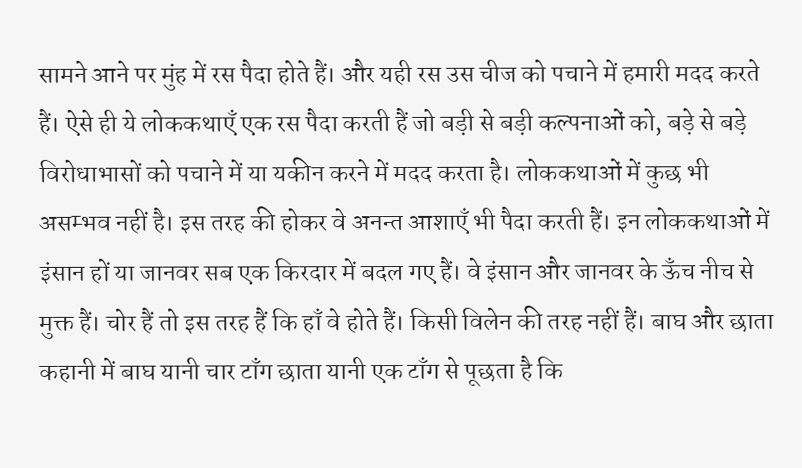सामने आने पर मुंह में रस पैदा होते हैं। और यही रस उस चीज को पचाने में हमारी मदद करते हैं। ऐसे ही ये लोककथाएँ एक रस पैदा करती हैं जो बड़ी से बड़ी कल्पनाओं को, बड़े से बड़े विरोधाभासों को पचाने में या यकीन करने में मदद करता है। लोककथाओं में कुछ भी असम्भव नहीं है। इस तरह की होकर वे अनन्त आशाएँ भी पैदा करती हैं। इन लोककथाओं में इंसान हों या जानवर सब एक किरदार में बदल गए हैं। वे इंसान और जानवर के ऊँच नीच से मुक्त हैं। चोर हैं तो इस तरह हैं कि हाँ वे होते हैं। किसी विलेन की तरह नहीं हैं। बाघ और छाता कहानी में बाघ यानी चार टाँग छाता यानी एक टाँग से पूछता है कि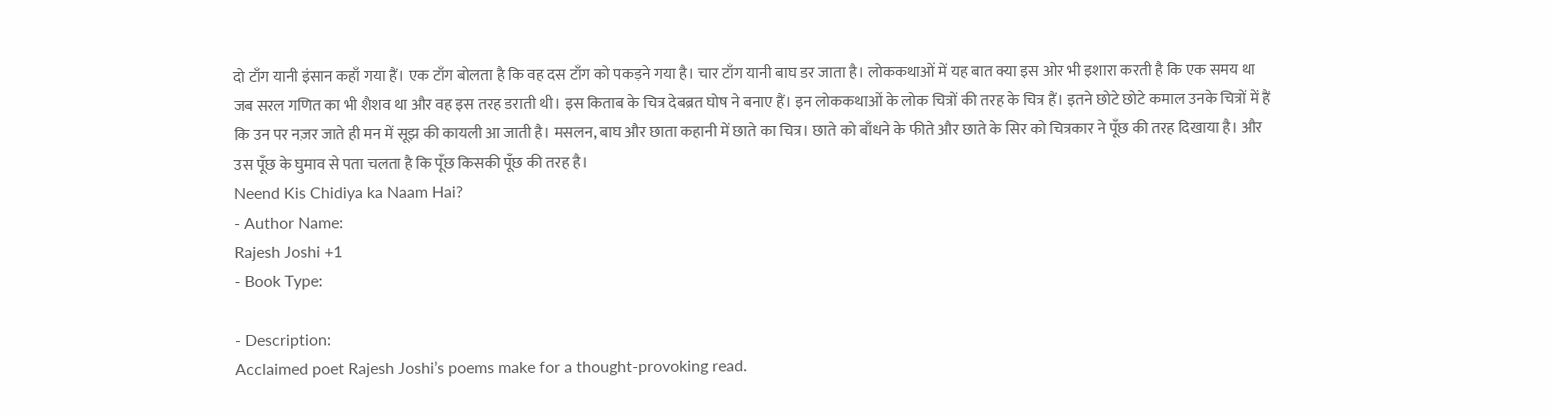दो टाँग यानी इंसान कहाँ गया हैं। एक टाँग बोलता है कि वह दस टाँग को पकड़ने गया है। चार टाँग यानी बाघ डर जाता है। लोककथाओं में यह बात क्या इस ओर भी इशारा करती है कि एक समय था जब सरल गणित का भी शैशव था और वह इस तरह डराती थी। इस किताब के चित्र देबब्रत घोष ने बनाए हैं। इन लोककथाओं के लोक चित्रों की तरह के चित्र हैं। इतने छोटे छोटे कमाल उनके चित्रों में हैं कि उन पर नज़र जाते ही मन में सूझ की कायली आ जाती है। मसलन, बाघ और छाता कहानी में छाते का चित्र। छाते को बाँधने के फीते और छाते के सिर को चित्रकार ने पूँछ की तरह दिखाया है। और उस पूँछ के घुमाव से पता चलता है कि पूँछ किसकी पूँछ की तरह है।
Neend Kis Chidiya ka Naam Hai?
- Author Name:
Rajesh Joshi +1
- Book Type:

- Description:
Acclaimed poet Rajesh Joshi’s poems make for a thought-provoking read.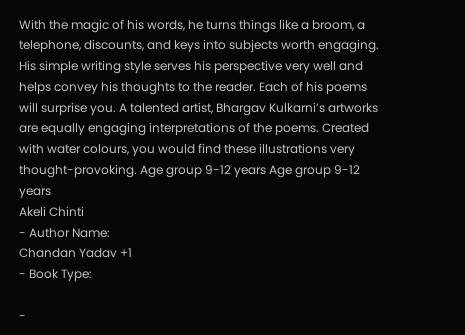With the magic of his words, he turns things like a broom, a telephone, discounts, and keys into subjects worth engaging. His simple writing style serves his perspective very well and helps convey his thoughts to the reader. Each of his poems will surprise you. A talented artist, Bhargav Kulkarni’s artworks are equally engaging interpretations of the poems. Created with water colours, you would find these illustrations very thought-provoking. Age group 9-12 years Age group 9-12 years
Akeli Chinti
- Author Name:
Chandan Yadav +1
- Book Type:

-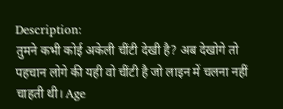Description:
तुमने कभी कोई अकेली चींटी देखी है? अब देखोगे तो पहचान लोगे की यही वो चींटी है जो लाइन में चलना नहीं चाहती थी। Age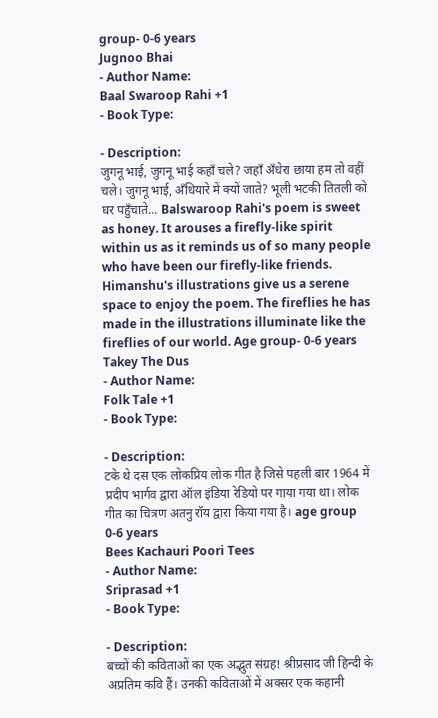group- 0-6 years
Jugnoo Bhai
- Author Name:
Baal Swaroop Rahi +1
- Book Type:

- Description:
जुगनू भाई, जुगनू भाई कहाँ चले? जहाँ अँधेरा छाया हम तो वहीं चले। जुगनू भाई, अँधियारे में क्यों जाते? भूली भटकी तितली को घर पहुँचाते... Balswaroop Rahi's poem is sweet as honey. It arouses a firefly-like spirit within us as it reminds us of so many people who have been our firefly-like friends. Himanshu's illustrations give us a serene space to enjoy the poem. The fireflies he has made in the illustrations illuminate like the fireflies of our world. Age group- 0-6 years
Takey The Dus
- Author Name:
Folk Tale +1
- Book Type:

- Description:
टके थे दस एक लोकप्रिय लोक गीत है जिसे पहली बार 1964 में प्रदीप भार्गव द्वारा ऑल इंडिया रेडियो पर गाया गया था। लोक गीत का चित्रण अतनु रॉय द्वारा किया गया है। age group 0-6 years
Bees Kachauri Poori Tees
- Author Name:
Sriprasad +1
- Book Type:

- Description:
बच्चों की कविताओं का एक अद्भुत संग्रह! श्रीप्रसाद जी हिन्दी के अप्रतिम कवि हैं। उनकी कविताओं में अक्सर एक कहानी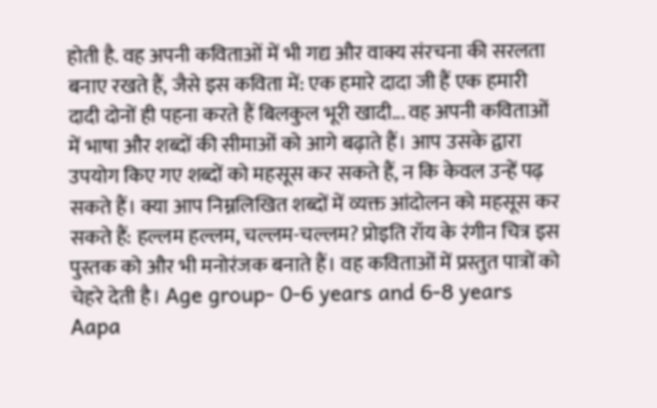होती है. वह अपनी कविताओं में भी गद्य और वाक्य संरचना की सरलता बनाए रखते हैं, जैसे इस कविता में: एक हमारे दादा जी हैं एक हमारी दादी दोनों ही पहना करते हैं बिलकुल भूरी खादी... वह अपनी कविताओं में भाषा और शब्दों की सीमाओं को आगे बढ़ाते हैं। आप उसके द्वारा उपयोग किए गए शब्दों को महसूस कर सकते हैं, न कि केवल उन्हें पढ़ सकते हैं। क्या आप निम्नलिखित शब्दों में व्यक्त आंदोलन को महसूस कर सकते हैं: हल्लम हल्लम, चल्लम-चल्लम? प्रोइति रॉय के रंगीन चित्र इस पुस्तक को और भी मनोरंजक बनाते हैं। वह कविताओं में प्रस्तुत पात्रों को चेहरे देती है। Age group- 0-6 years and 6-8 years
Aapa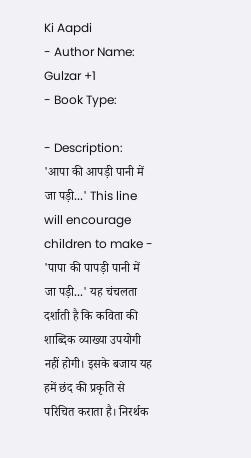Ki Aapdi
- Author Name:
Gulzar +1
- Book Type:

- Description:
'आपा की आपड़ी पानी में जा पड़ी...' This line will encourage children to make - 'पापा की पापड़ी पानी में जा पड़ी...' यह चंचलता दर्शाती है कि कविता की शाब्दिक व्याख्या उपयोगी नहीं होगी। इसके बजाय यह हमें छंद की प्रकृति से परिचित कराता है। निरर्थक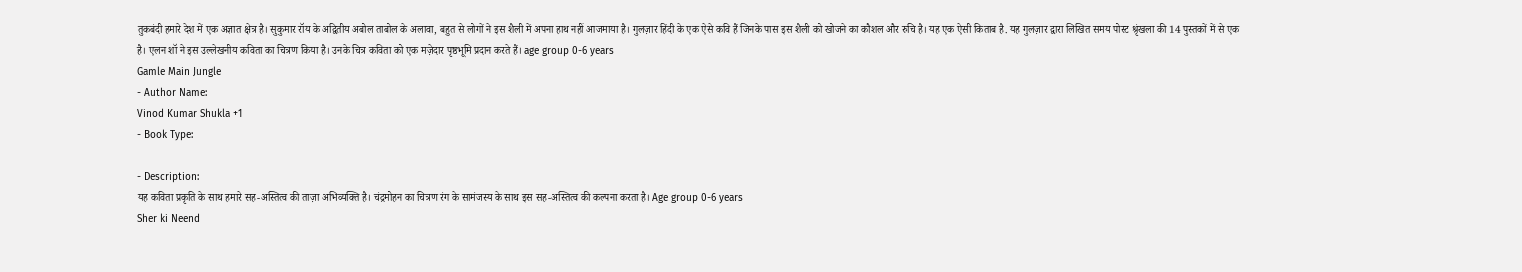तुकबंदी हमारे देश में एक अज्ञात क्षेत्र है। सुकुमार रॉय के अद्वितीय अबोल ताबोल के अलावा, बहुत से लोगों ने इस शैली में अपना हाथ नहीं आजमाया है। गुलज़ार हिंदी के एक ऐसे कवि हैं जिनके पास इस शैली को खोजने का कौशल और रुचि है। यह एक ऐसी किताब है. यह गुलज़ार द्वारा लिखित समय पोस्ट श्रृंखला की 14 पुस्तकों में से एक है। एलन शॉ ने इस उल्लेखनीय कविता का चित्रण किया है। उनके चित्र कविता को एक मज़ेदार पृष्ठभूमि प्रदान करते हैं। age group 0-6 years
Gamle Main Jungle
- Author Name:
Vinod Kumar Shukla +1
- Book Type:

- Description:
यह कविता प्रकृति के साथ हमारे सह-अस्तित्व की ताज़ा अभिव्यक्ति है। चंद्रमोहन का चित्रण रंग के सामंजस्य के साथ इस सह-अस्तित्व की कल्पना करता है। Age group 0-6 years
Sher ki Neend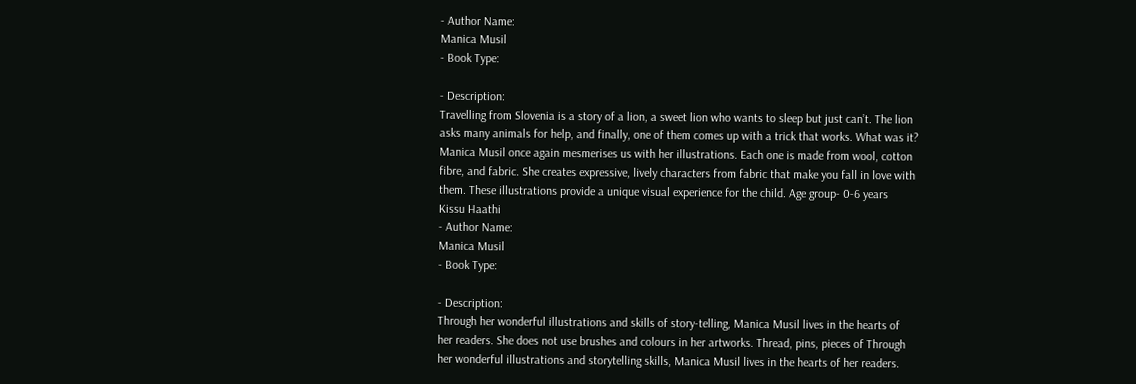- Author Name:
Manica Musil
- Book Type:

- Description:
Travelling from Slovenia is a story of a lion, a sweet lion who wants to sleep but just can’t. The lion asks many animals for help, and finally, one of them comes up with a trick that works. What was it? Manica Musil once again mesmerises us with her illustrations. Each one is made from wool, cotton fibre, and fabric. She creates expressive, lively characters from fabric that make you fall in love with them. These illustrations provide a unique visual experience for the child. Age group- 0-6 years
Kissu Haathi
- Author Name:
Manica Musil
- Book Type:

- Description:
Through her wonderful illustrations and skills of story-telling, Manica Musil lives in the hearts of her readers. She does not use brushes and colours in her artworks. Thread, pins, pieces of Through her wonderful illustrations and storytelling skills, Manica Musil lives in the hearts of her readers.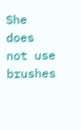She does not use brushes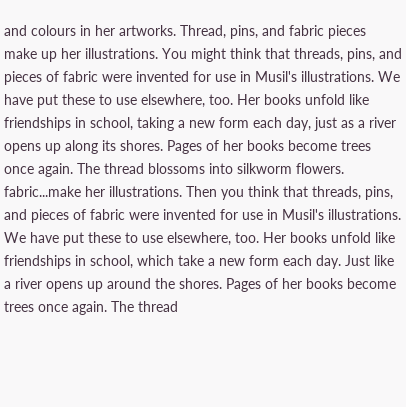and colours in her artworks. Thread, pins, and fabric pieces make up her illustrations. You might think that threads, pins, and pieces of fabric were invented for use in Musil's illustrations. We have put these to use elsewhere, too. Her books unfold like friendships in school, taking a new form each day, just as a river opens up along its shores. Pages of her books become trees once again. The thread blossoms into silkworm flowers. fabric...make her illustrations. Then you think that threads, pins, and pieces of fabric were invented for use in Musil's illustrations. We have put these to use elsewhere, too. Her books unfold like friendships in school, which take a new form each day. Just like a river opens up around the shores. Pages of her books become trees once again. The thread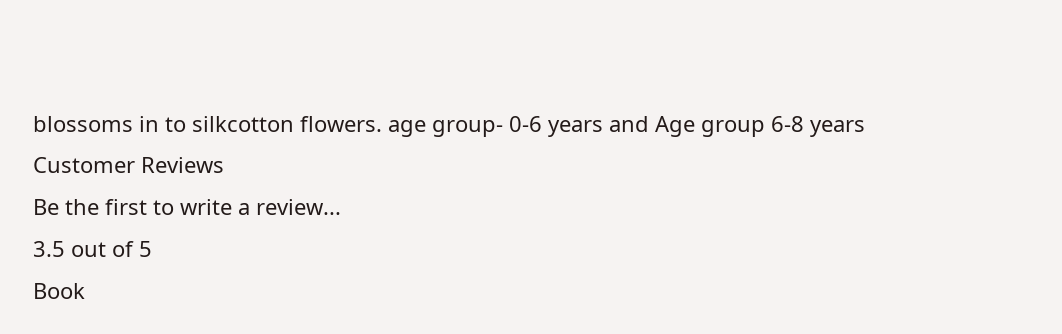blossoms in to silkcotton flowers. age group- 0-6 years and Age group 6-8 years
Customer Reviews
Be the first to write a review...
3.5 out of 5
Book